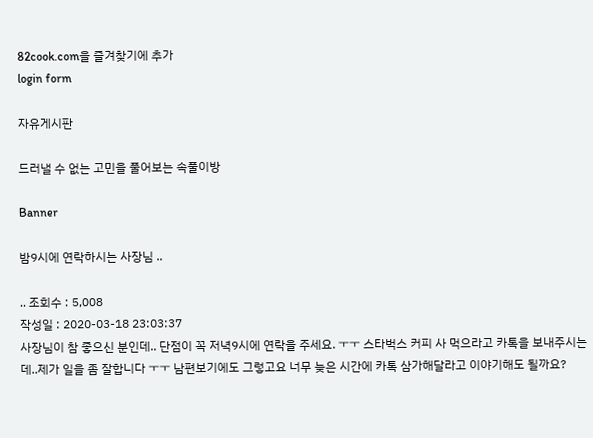82cook.com을 즐겨찾기에 추가
login form

자유게시판

드러낼 수 없는 고민을 풀어보는 속풀이방

Banner

밤9시에 연락하시는 사장님 ..

.. 조회수 : 5,008
작성일 : 2020-03-18 23:03:37
사장님이 참 좋으신 분인데.. 단점이 꼭 저녁9시에 연락을 주세요. ㅜㅜ 스타벅스 커피 사 먹으라고 카톡을 보내주시는데..제가 일을 좀 잘합니다 ㅜㅜ 남편보기에도 그렇고요 너무 늦은 시간에 카톡 삼가해달라고 이야기해도 될까요?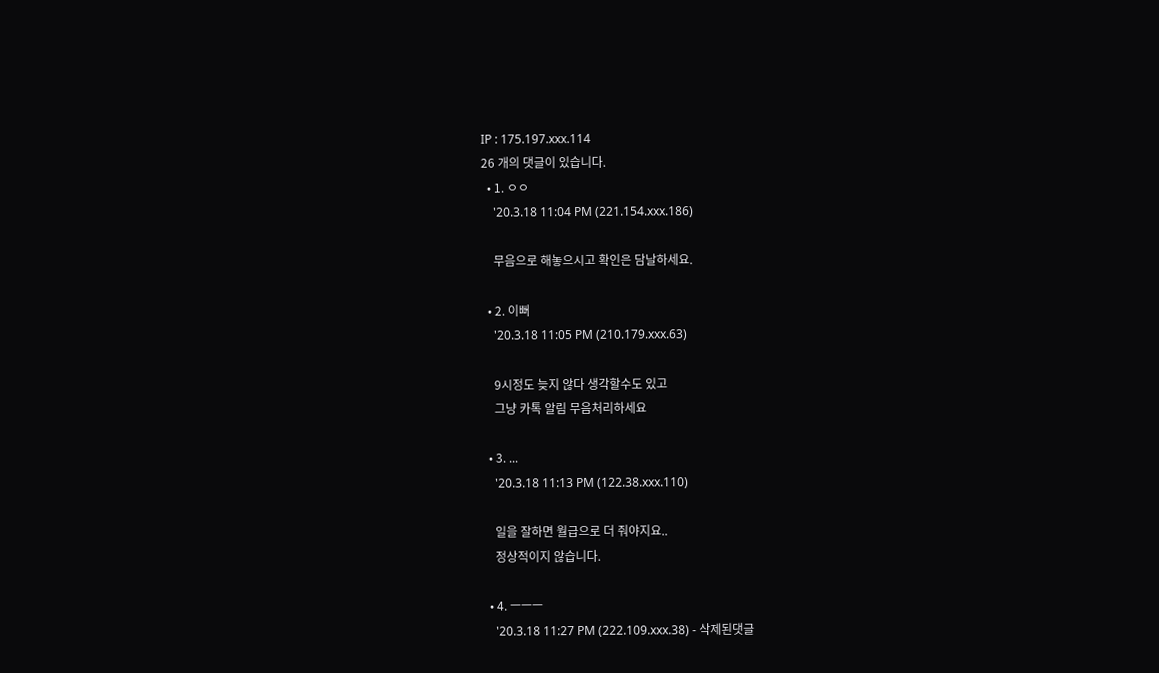IP : 175.197.xxx.114
26 개의 댓글이 있습니다.
  • 1. ㅇㅇ
    '20.3.18 11:04 PM (221.154.xxx.186)

    무음으로 해놓으시고 확인은 담날하세요.

  • 2. 이뻐
    '20.3.18 11:05 PM (210.179.xxx.63)

    9시정도 늦지 않다 생각할수도 있고
    그냥 카톡 알림 무음처리하세요

  • 3. ...
    '20.3.18 11:13 PM (122.38.xxx.110)

    일을 잘하면 월급으로 더 줘야지요..
    정상적이지 않습니다.

  • 4. ㅡㅡㅡ
    '20.3.18 11:27 PM (222.109.xxx.38) - 삭제된댓글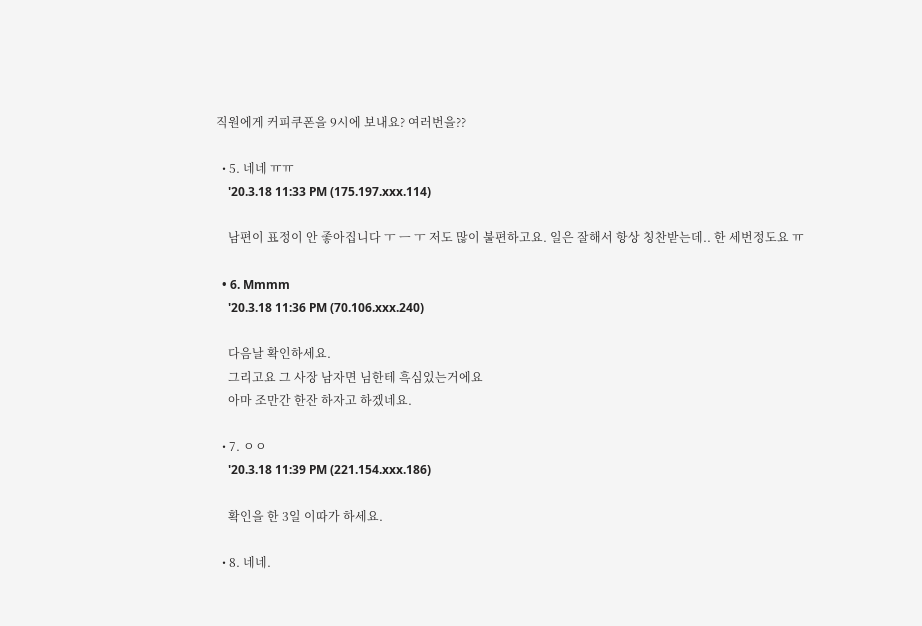직원에게 커피쿠폰을 9시에 보내요? 여러번을??

  • 5. 네네 ㅠㅠ
    '20.3.18 11:33 PM (175.197.xxx.114)

    남편이 표정이 안 좋아집니다 ㅜ ㅡ ㅜ 저도 많이 불편하고요. 일은 잘해서 항상 칭찬받는데.. 한 세번정도요 ㅠ

  • 6. Mmmm
    '20.3.18 11:36 PM (70.106.xxx.240)

    다음날 확인하세요.
    그리고요 그 사장 남자면 님한테 흑심있는거에요
    아마 조만간 한잔 하자고 하겠네요.

  • 7. ㅇㅇ
    '20.3.18 11:39 PM (221.154.xxx.186)

    확인을 한 3일 이따가 하세요.

  • 8. 네네.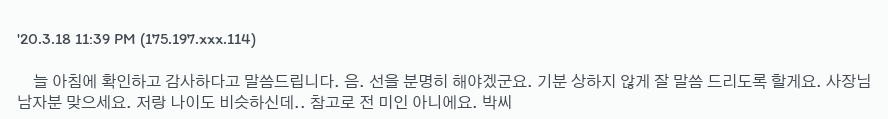'20.3.18 11:39 PM (175.197.xxx.114)

    늘 아침에 확인하고 감사하다고 말씀드립니다. 음. 선을 분명히 해야겠군요. 기분 상하지 않게 잘 말씀 드리도록 할게요. 사장님 남자분 맞으세요. 저랑 나이도 비슷하신데.. 참고로 전 미인 아니에요. 박씨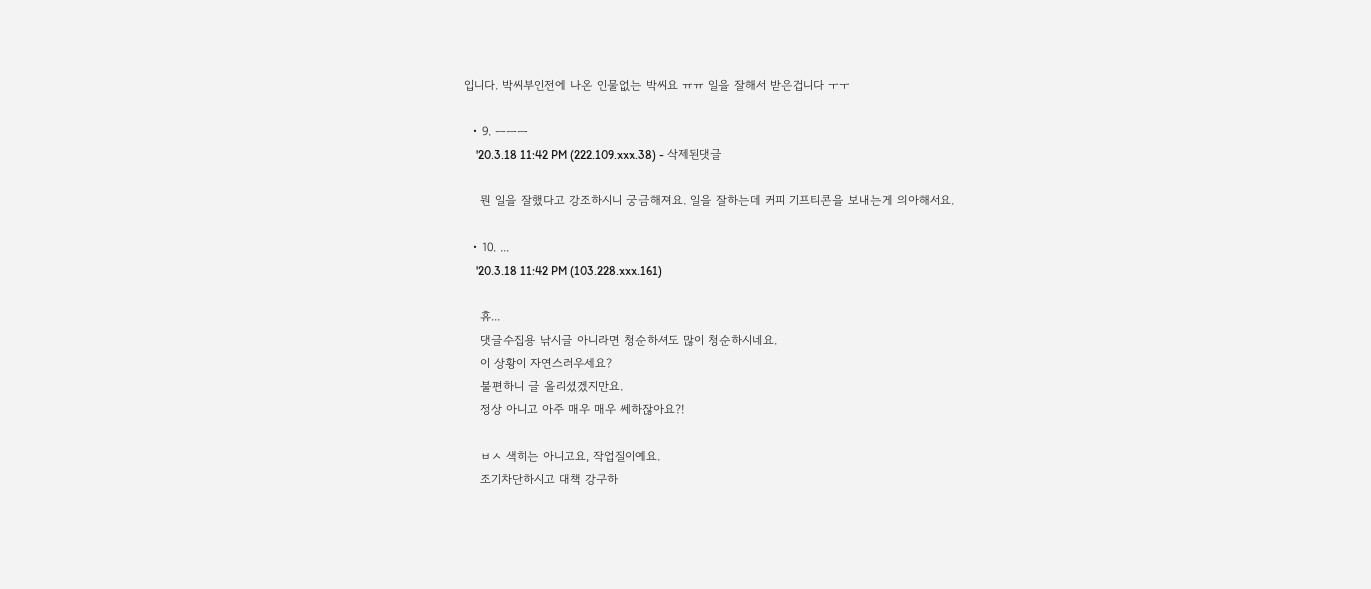입니다. 박씨부인전에 나온 인물없는 박씨요 ㅠㅠ 일을 잘해서 받은겁니다 ㅜㅜ

  • 9. ㅡㅡㅡ
    '20.3.18 11:42 PM (222.109.xxx.38) - 삭제된댓글

    뭔 일을 잘했다고 강조하시니 궁금해져요. 일을 잘하는데 커피 기프티콘을 보내는게 의아해서요.

  • 10. ...
    '20.3.18 11:42 PM (103.228.xxx.161)

    휴...
    댓글수집용 낚시글 아니라면 청순하셔도 많이 청순하시네요.
    이 상황이 자연스러우세요?
    불편하니 글 올리셨겠지만요.
    정상 아니고 아주 매우 매우 쎄하잖아요?!

    ㅂㅅ 색히는 아니고요, 작업질이예요.
    조기차단하시고 대책 강구하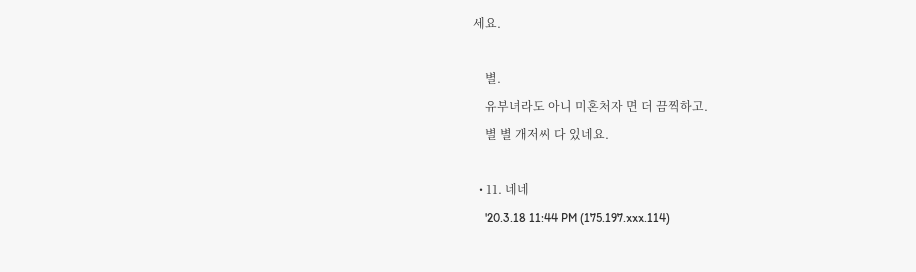세요.

    별.
    유부녀라도 아니 미혼처자 면 더 끔찍하고.
    별 별 개저씨 다 있네요.

  • 11. 네네
    '20.3.18 11:44 PM (175.197.xxx.114)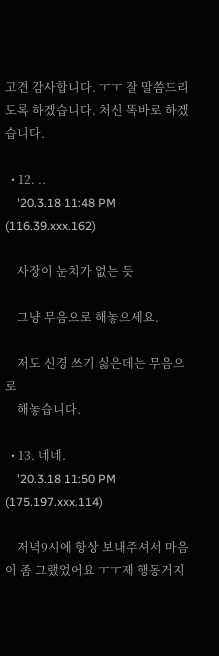고견 감사합니다. ㅜㅜ 잘 말씀드리도록 하겠습니다. 처신 똑바로 하겠습니다.

  • 12. ..
    '20.3.18 11:48 PM (116.39.xxx.162)

    사장이 눈치가 없는 듯

    그냥 무음으로 해놓으세요.

    저도 신경 쓰기 싫은데는 무음으로
    해놓습니다.

  • 13. 네네.
    '20.3.18 11:50 PM (175.197.xxx.114)

    저녁9시에 항상 보내주셔서 마음이 좀 그랬었어요 ㅜㅜ제 행동거지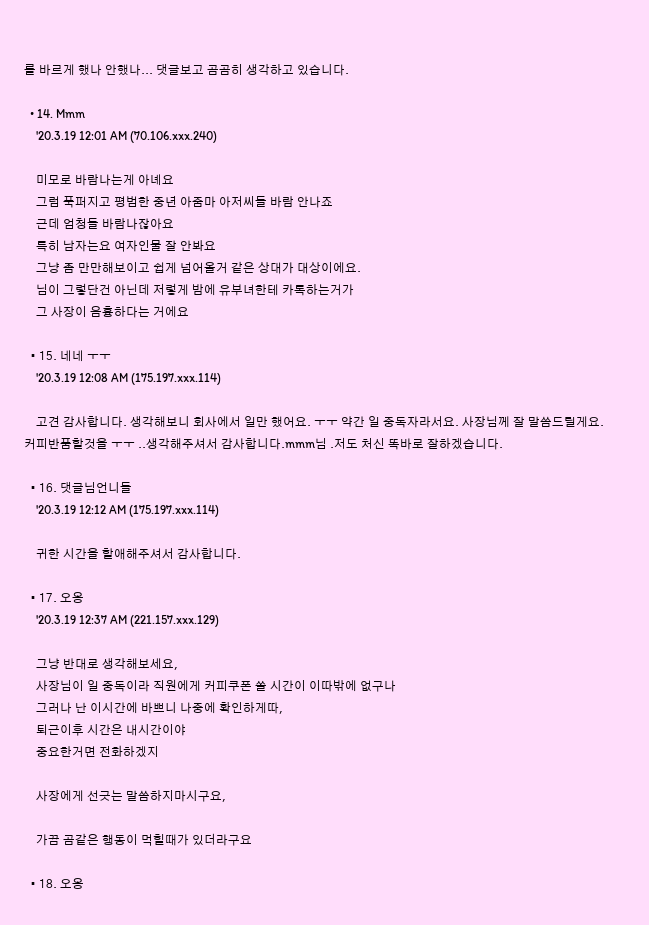를 바르게 했나 안했나... 댓글보고 곰곰히 생각하고 있습니다.

  • 14. Mmm
    '20.3.19 12:01 AM (70.106.xxx.240)

    미모로 바람나는게 아녜요
    그럼 푹퍼지고 평범한 중년 아줌마 아저씨들 바람 안나죠
    근데 엄청들 바람나잖아요
    특히 남자는요 여자인물 잘 안봐요
    그냥 좀 만만해보이고 쉽게 넘어올거 같은 상대가 대상이에요.
    님이 그렇단건 아닌데 저렇게 밤에 유부녀한테 카톡하는거가
    그 사장이 음흉하다는 거에요

  • 15. 네네 ㅜㅜ
    '20.3.19 12:08 AM (175.197.xxx.114)

    고견 감사합니다. 생각해보니 회사에서 일만 했어요. ㅜㅜ 약간 일 중독자라서요. 사장님께 잘 말씀드릴게요. 커피반품할것을 ㅜㅜ ..생각해주셔서 감사합니다.mmm님 .저도 처신 똑바로 잘하겠습니다.

  • 16. 댓글님언니들
    '20.3.19 12:12 AM (175.197.xxx.114)

    귀한 시간을 할애해주셔서 감사합니다.

  • 17. 오옹
    '20.3.19 12:37 AM (221.157.xxx.129)

    그냥 반대로 생각해보세요,
    사장님이 일 중독이라 직원에게 커피쿠폰 쏠 시간이 이따밖에 없구나
    그러나 난 이시간에 바쁘니 나중에 확인하게따,
    퇴근이후 시간은 내시간이야
    중요한거면 전화하겠지

    사장에게 선긋는 말씀하지마시구요,

    가끔 곰같은 행동이 먹힐때가 있더라구요

  • 18. 오옹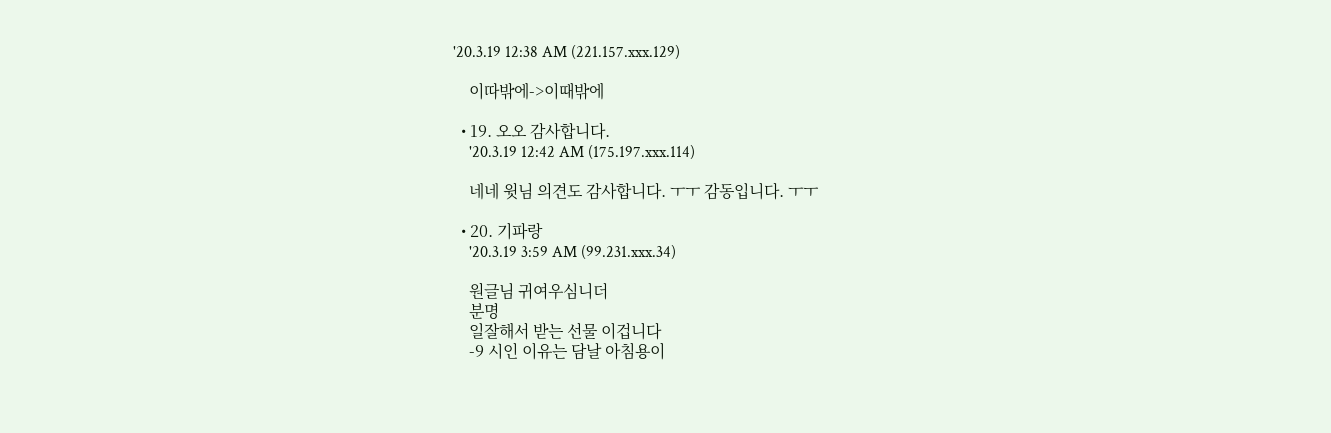'20.3.19 12:38 AM (221.157.xxx.129)

    이따밖에->이때밖에

  • 19. 오오 감사합니다.
    '20.3.19 12:42 AM (175.197.xxx.114)

    네네 윗님 의견도 감사합니다. ㅜㅜ 감동입니다. ㅜㅜ

  • 20. 기파랑
    '20.3.19 3:59 AM (99.231.xxx.34)

    원글님 귀여우심니더
    분명
    일잘해서 받는 선물 이겁니다
    -9 시인 이유는 담날 아침용이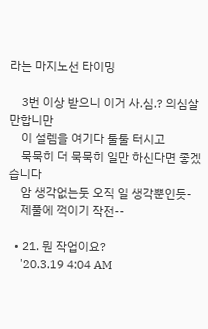라는 마지노선 타이밍

    3번 이상 받으니 이거 사.심.? 의심살만합니만
    이 설렘을 여기다 툴툴 터시고
    묵묵히 더 묵묵히 일만 하신다면 좋겠습니다
    암 생각없는둣 오직 일 생각뿐인듯-
    제풀에 꺽이기 작전--

  • 21. 뭔 작업이요?
    '20.3.19 4:04 AM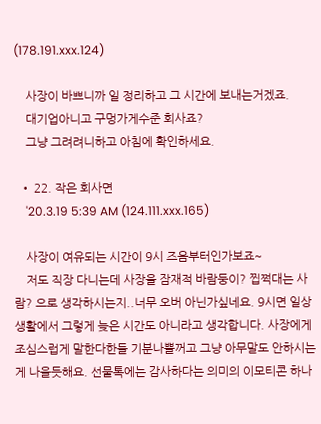(178.191.xxx.124)

    사장이 바쁘니까 일 정리하고 그 시간에 보내는거겠죠.
    대기업아니고 구멍가게수준 회사죠?
    그냥 그려려니하고 아침에 확인하세요.

  • 22. 작은 회사면
    '20.3.19 5:39 AM (124.111.xxx.165)

    사장이 여유되는 시간이 9시 즈음부터인가보죠~
    저도 직장 다니는데 사장을 잠재적 바람둥이? 찝쩍대는 사람? 으로 생각하시는지..너무 오버 아닌가싶네요. 9시면 일상생활에서 그렇게 늦은 시간도 아니라고 생각합니다. 사장에게 조심스럽게 말한다한들 기분나쁠꺼고 그냥 아무말도 안하시는게 나을듯해요. 선물톡에는 감사하다는 의미의 이모티콘 하나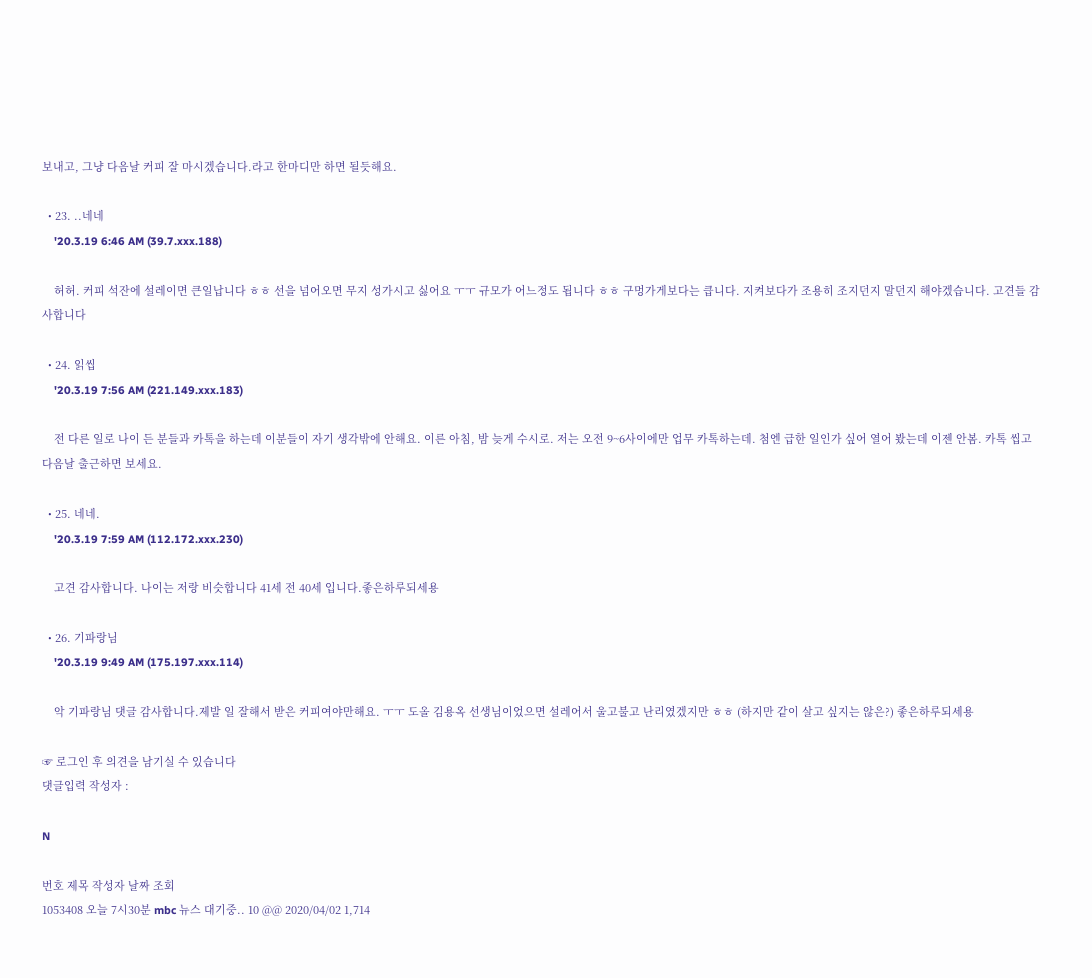보내고, 그냥 다음날 커피 잘 마시겠습니다.라고 한마디만 하면 될듯해요.

  • 23. ..네네
    '20.3.19 6:46 AM (39.7.xxx.188)

    허허. 커피 석잔에 설레이면 큰일납니다 ㅎㅎ 선을 넘어오면 무지 성가시고 싫어요 ㅜㅜ 규모가 어느정도 됩니다 ㅎㅎ 구멍가게보다는 큽니다. 지켜보다가 조용히 조지던지 말던지 해야겠습니다. 고견들 감사합니다

  • 24. 읽씹
    '20.3.19 7:56 AM (221.149.xxx.183)

    전 다른 일로 나이 든 분들과 카톡을 하는데 이분들이 자기 생각밖에 안해요. 이른 아침, 밤 늦게 수시로. 저는 오전 9~6사이에만 업무 카톡하는데. 첨엔 급한 일인가 싶어 열어 봤는데 이젠 안봄. 카톡 씹고 다음날 출근하면 보세요.

  • 25. 네네.
    '20.3.19 7:59 AM (112.172.xxx.230)

    고견 감사합니다. 나이는 저랑 비슷합니다 41세 전 40세 입니다.좋은하루되세용

  • 26. 기파랑님
    '20.3.19 9:49 AM (175.197.xxx.114)

    악 기파랑님 댓글 감사합니다.제발 일 잘해서 받은 커피여야만해요. ㅜㅜ 도올 김용옥 선생님이었으면 설레어서 울고불고 난리였겠지만 ㅎㅎ (하지만 같이 살고 싶지는 않은?) 좋은하루되세용

☞ 로그인 후 의견을 남기실 수 있습니다
댓글입력 작성자 :

N

번호 제목 작성자 날짜 조회
1053408 오늘 7시30분 mbc 뉴스 대기중.. 10 @@ 2020/04/02 1,714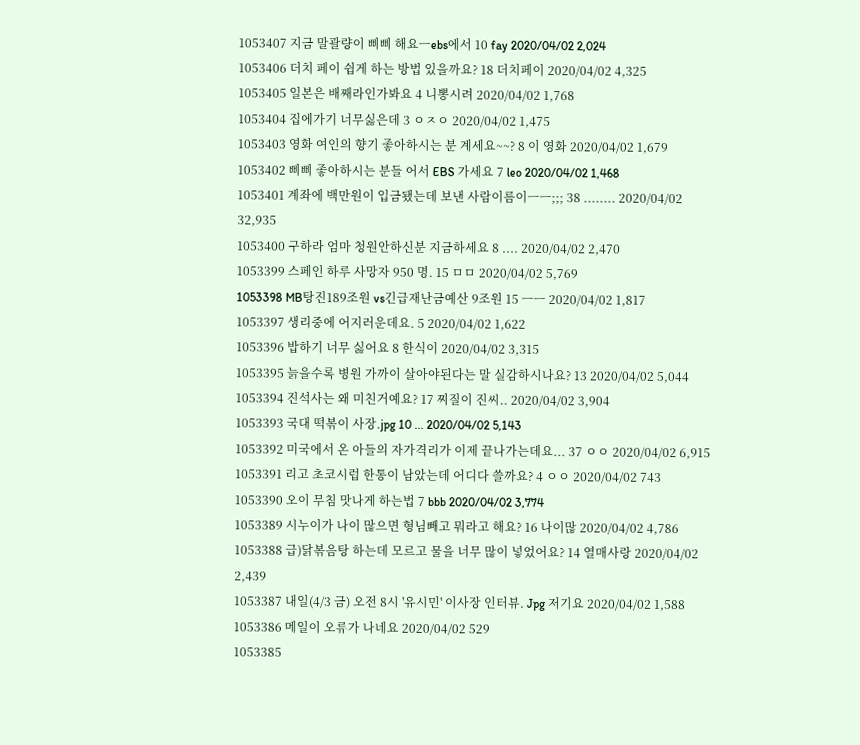1053407 지금 말괄량이 삐삐 해요ㅡebs에서 10 fay 2020/04/02 2,024
1053406 더치 페이 쉽게 하는 방법 있을까요? 18 더치페이 2020/04/02 4,325
1053405 일본은 배째라인가봐요 4 니뽕시려 2020/04/02 1,768
1053404 집에가기 너무싫은데 3 ㅇㅈㅇ 2020/04/02 1,475
1053403 영화 여인의 향기 좋아하시는 분 계세요~~? 8 이 영화 2020/04/02 1,679
1053402 삐삐 좋아하시는 분들 어서 EBS 가세요 7 leo 2020/04/02 1,468
1053401 계좌에 백만원이 입금됐는데 보낸 사람이름이ㅡㅡ;;; 38 ........ 2020/04/02 32,935
1053400 구하라 엄마 청원안하신분 지금하세요 8 .... 2020/04/02 2,470
1053399 스페인 하루 사망자 950 명. 15 ㅁㅁ 2020/04/02 5,769
1053398 MB탕진189조원 vs긴급재난금예산 9조원 15 ㅡㅡ 2020/04/02 1,817
1053397 생리중에 어지러운데요. 5 2020/04/02 1,622
1053396 밥하기 너무 싫어요 8 한식이 2020/04/02 3,315
1053395 늙을수록 병원 가까이 살아야된다는 말 실감하시나요? 13 2020/04/02 5,044
1053394 진석사는 왜 미친거예요? 17 찌질이 진씨.. 2020/04/02 3,904
1053393 국대 떡볶이 사장.jpg 10 ... 2020/04/02 5,143
1053392 미국에서 온 아들의 자가격리가 이제 끝나가는데요... 37 ㅇㅇ 2020/04/02 6,915
1053391 리고 초코시럽 한통이 남았는데 어디다 쓸까요? 4 ㅇㅇ 2020/04/02 743
1053390 오이 무침 맛나게 하는법 7 bbb 2020/04/02 3,774
1053389 시누이가 나이 많으면 형님빼고 뭐라고 해요? 16 나이많 2020/04/02 4,786
1053388 급)닭볶음탕 하는데 모르고 물을 너무 많이 넣었어요? 14 열매사랑 2020/04/02 2,439
1053387 내일(4/3 금) 오전 8시 '유시민' 이사장 인터뷰. Jpg 저기요 2020/04/02 1,588
1053386 메일이 오류가 나네요 2020/04/02 529
1053385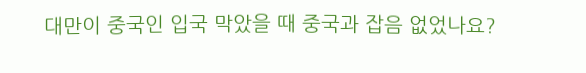대만이 중국인 입국 막았을 때 중국과 잡음 없었나요?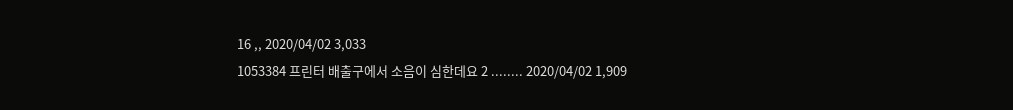16 ,, 2020/04/02 3,033
1053384 프린터 배출구에서 소음이 심한데요 2 ........ 2020/04/02 1,909